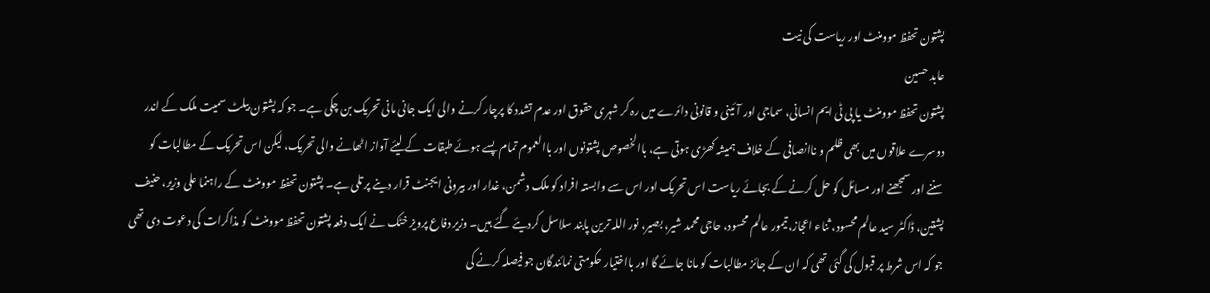پشتون تحفظ موومنٹ اور ریاست کی نیت
عابد حسین
پشتون تحفظ موومنٹ یا پی ٹی ایم انسانی، سماجی اور آئینی و قانونی دائرے میں رہ کر شہری حقوق اور عدم تشدد کا پرچار کرنے والی ایک جانی مانی تحریک بن چکی ہے۔ جو کہ پشتون بیلٹ سمیت ملک کے اندر دوسرے علاقوں میں بھی ظلم و ناانصافی کے خلاف ہمیشہ کھڑی ہوتی ہے، باالخصوص پشتونوں اور باالعموم تمام پسے ہوئے طبقات کے لیئے آواز اٹھانے والی تحریک، لیکن اس تحریک کے مطالبات کو سننے اور سمجھنے اور مسائل کو حل کرنے کے بجائے ریاست اس تحریک اور اس سے وابستہ افراد کو ملک دشمن، غدار اور بیرونی ایجنٹ قرار دینے پر تلی ہے۔ پشتون تحفظ موومنٹ کے راہنما علی وزیر، حنیف پشتین، ڈاکٹر سید عالم محسود، ثناء اعجاز، تیمور عالم محسود، حاجی محمد شیر، بصیر، نور اللہ ترین پابند سلاسل کردیئے گئے ہیں۔ وزیر دفاع پرویز خٹک نے ایک دفعہ پشتون تحفظ موومنٹ کو مذاکرات کی دعوت دی تھی جو کہ اس شرط پر قبول کی گئی تھی کہ ان کے جائز مطالبات کو مانا جائے گا اور بااختیار حکومتی نمائندگان جو فیصلہ کرنے کی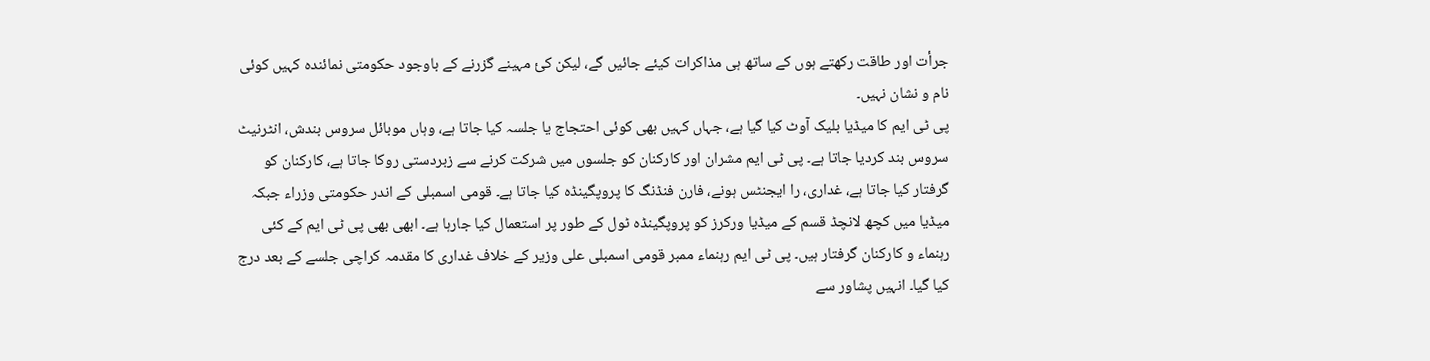جرأت اور طاقت رکھتے ہوں کے ساتھ ہی مذاکرات کیئے جائیں گے، لیکن کئ مہینے گزرنے کے باوجود حکومتی نمائندہ کہیں کوئی نام و نشان نہیں۔
پی ٹی ایم کا میڈیا بلیک آوٹ کیا گیا ہے، جہاں کہیں بھی کوئی احتجاج یا جلسہ کیا جاتا ہے، وہاں موبائل سروس بندش، انٹرنیٹ سروس بند کردیا جاتا ہے۔ پی ٹی ایم مشران اور کارکنان کو جلسوں میں شرکت کرنے سے زبردستی روکا جاتا ہے، کارکنان کو گرفتار کیا جاتا ہے، غداری، را ایجنٹس ہونے، فارن فنڈنگ کا پروپگینڈہ کیا جاتا ہے۔ قومی اسمبلی کے اندر حکومتی وزراء جبکہ میڈیا میں کچھ لانچڈ قسم کے میڈیا ورکرز کو پروپگینڈہ ٹول کے طور پر استعمال کیا جارہا ہے۔ ابھی بھی پی ٹی ایم کے کئی رہنماء و کارکنان گرفتار ہیں۔ پی ٹی ایم رہنماء ممبر قومی اسمبلی علی وزیر کے خلاف غداری کا مقدمہ کراچی جلسے کے بعد درج کیا گیا۔ انہیں پشاور سے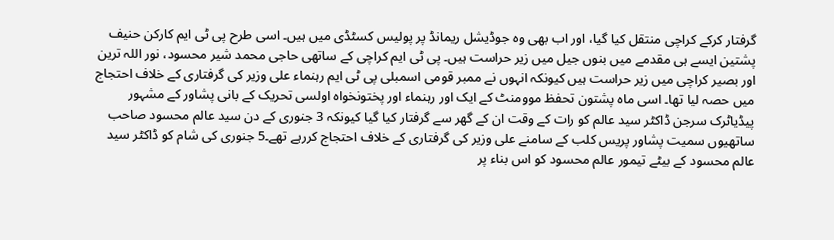گرفتار کرکے کراچی منتقل کیا گیا، اور اب بھی وہ جوڈیشل ریمانڈ پر پولیس کسٹڈی میں ہیں۔ اسی طرح پی ٹی ایم کارکن حنیف پشتین ایسے ہی مقدمے میں بنوں جیل میں زیر حراست ہیں۔ پی ٹی ایم کراچی کے ساتھی حاجی محمد شیر محسود، نور اللہ ترین اور بصیر کراچی میں زیر حراست ہیں کیونکہ انہوں نے ممبر قومی اسمبلی پی ٹی ایم رہنماء علی وزیر کی گرفتاری کے خلاف احتجاج میں حصہ لیا تھا۔ اسی ماہ پشتون تحفظ موومنٹ کے ایک اور رہنماء اور پختونخواہ اولسی تحریک کے بانی پشاور کے مشہور پیڈیاٹرک سرجن ڈاکٹر سید عالم کو رات کے وقت ان کے گھر سے گرفتار کیا گیا کیونکہ 3 جنوری کے دن سید عالم محسود صاحب ساتھیوں سمیت پشاور پریس کلب کے سامنے علی وزیر کی گرفتاری کے خلاف احتجاج کررہے تھے۔5 جنوری کی شام کو ڈاکٹر سید عالم محسود کے بیٹے تیمور عالم محسود کو اس بناء پر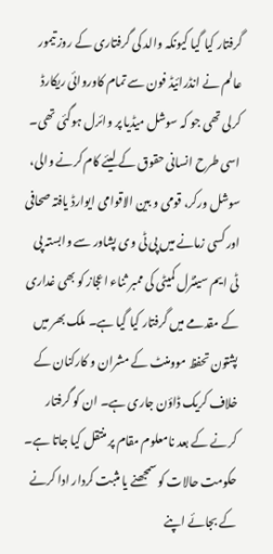گرفتار کیا گیا کیونکہ والد کی گرفتاری کے روز تیمور عالم نے انڈرائیڈ فون سے تمام کاوروائی ریکارڈ کرلی تھی جو کہ سوشل میڈیا پر وائرل ہوگئی تھی۔
اسی طرح انسانی حقوق کے لیئے کام کرنے والی، سوشل ورکر، قومی و بین الاقوامی ایوارڈ یافتہ صحافی اور کسی زمانے میں پی ٹی وی پشاور سے وابستہ پی ٹی ایم سینٹرل کمیٹی کی ممبر ثناء اعجاز کو بھی غداری کے مقدمے میں گرفتار کیا گیا ہے۔ ملک بھر میں پشتون تحفظ موومنٹ کے مشران و کارکنان کے خلاف کریک ڈاؤن جاری ہے۔ ان کو گرفتار کرنے کے بعد نامعلوم مقام پر منتقل کیا جاتا ہے۔ حکومت حالات کو سمجھنے یا مثبت کردار ادا کرنے کے بجائے اپنے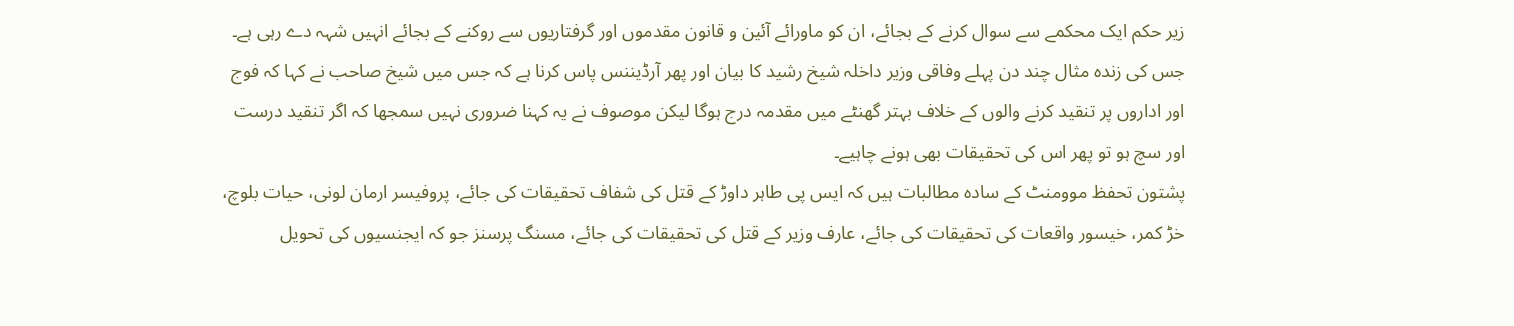زیر حکم ایک محکمے سے سوال کرنے کے بجائے، ان کو ماورائے آئین و قانون مقدموں اور گرفتاریوں سے روکنے کے بجائے انہیں شہہ دے رہی ہے۔ جس کی زندہ مثال چند دن پہلے وفاقی وزیر داخلہ شیخ رشید کا بیان اور پھر آرڈیننس پاس کرنا ہے کہ جس میں شیخ صاحب نے کہا کہ فوج اور اداروں پر تنقید کرنے والوں کے خلاف بہتر گھنٹے میں مقدمہ درج ہوگا لیکن موصوف نے یہ کہنا ضروری نہیں سمجھا کہ اگر تنقید درست اور سچ ہو تو پھر اس کی تحقیقات بھی ہونے چاہیے۔
پشتون تحفظ موومنٹ کے سادہ مطالبات ہیں کہ ایس پی طاہر داوڑ کے قتل کی شفاف تحقیقات کی جائے، پروفیسر ارمان لونی، حیات بلوچ، خڑ کمر، خیسور واقعات کی تحقیقات کی جائے، عارف وزیر کے قتل کی تحقیقات کی جائے، مسنگ پرسنز جو کہ ایجنسیوں کی تحویل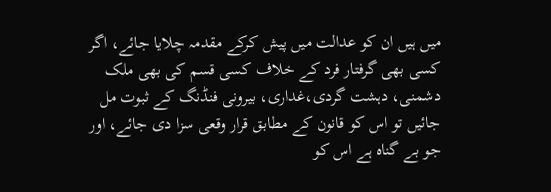میں ہیں ان کو عدالت میں پیش کرکے مقدمہ چلایا جائے، اگر کسی بھی گرفتار فرد کے خلاف کسی قسم کی بھی ملک دشمنی، دہشت گردی،غداری، بیرونی فنڈنگ کے ثبوت مل جائیں تو اس کو قانون کے مطابق قرار وقعی سزا دی جائے، اور جو بے گناہ ہے اس کو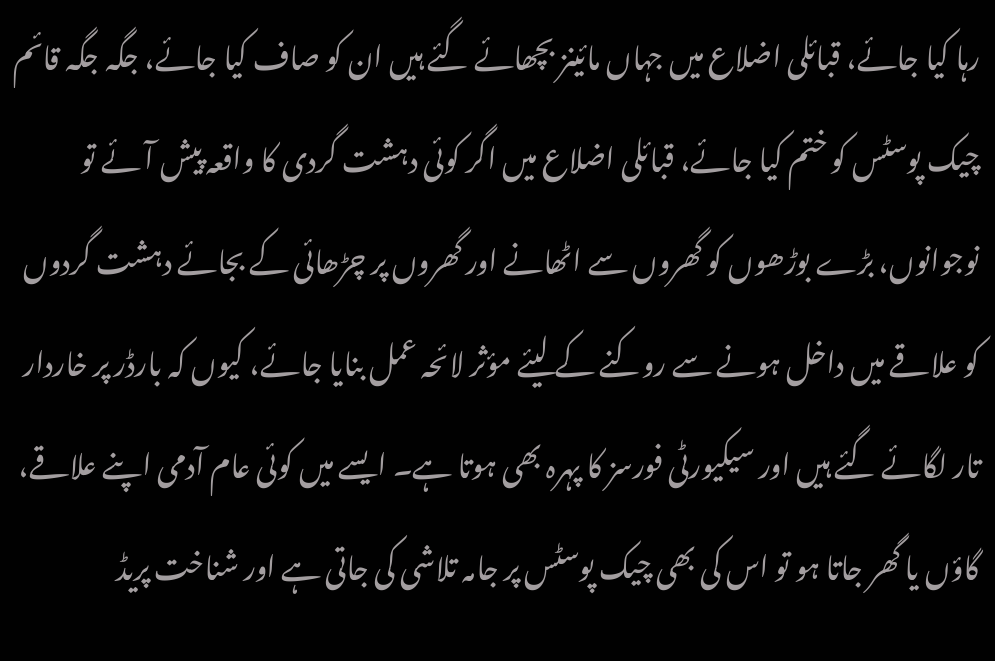رہا کیا جائے، قبائلی اضلاع میں جہاں مائینز بچھائے گئے ہیں ان کو صاف کیا جائے، جگہ جگہ قائم چیک پوسٹس کو ختم کیا جائے، قبائلی اضلاع میں اگر کوئی دہشت گردی کا واقعہ پیش آئے تو نوجوانوں، بڑے بوڑھوں کو گھروں سے اٹھانے اور گھروں پر چڑھائی کے بجائے دہشت گردوں کو علاقے میں داخل ہونے سے روکنے کے لیئے مؤثر لائحہ عمل بنایا جائے، کیوں کہ بارڈر پر خاردار تار لگائے گئے ہیں اور سیکیورٹی فورسز کا پہرہ بھی ہوتا ہے۔ ایسے میں کوئی عام آدمی اپنے علاقے، گاؤں یا گھر جاتا ہو تو اس کی بھی چیک پوسٹس پر جامہ تلاشی کی جاتی ہے اور شناخت پریڈ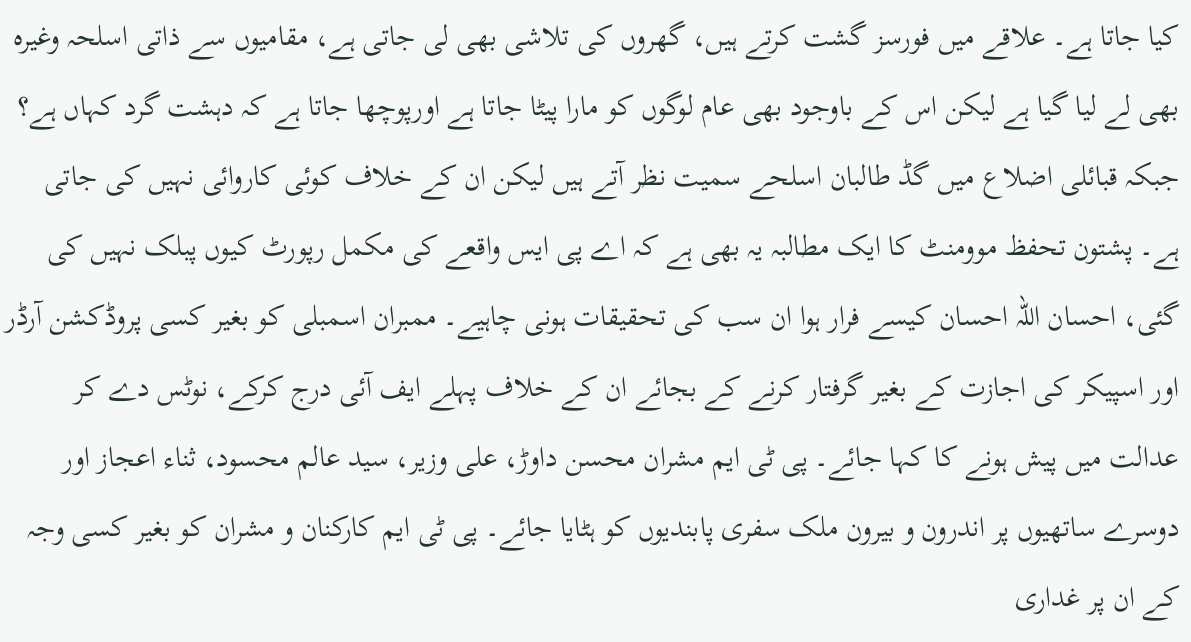کیا جاتا ہے۔ علاقے میں فورسز گشت کرتے ہیں، گھروں کی تلاشی بھی لی جاتی ہے، مقامیوں سے ذاتی اسلحہ وغیرہ بھی لے لیا گیا ہے لیکن اس کے باوجود بھی عام لوگوں کو مارا پیٹا جاتا ہے اورپوچھا جاتا ہے کہ دہشت گرد کہاں ہے؟
جبکہ قبائلی اضلاع میں گڈ طالبان اسلحے سمیت نظر آتے ہیں لیکن ان کے خلاف کوئی کاروائی نہیں کی جاتی ہے۔ پشتون تحفظ موومنٹ کا ایک مطالبہ یہ بھی ہے کہ اے پی ایس واقعے کی مکمل رپورٹ کیوں پبلک نہیں کی گئی، احسان اللہ احسان کیسے فرار ہوا ان سب کی تحقیقات ہونی چاہیے۔ ممبران اسمبلی کو بغیر کسی پروڈکشن آرڈر اور اسپیکر کی اجازت کے بغیر گرفتار کرنے کے بجائے ان کے خلاف پہلے ایف آئی درج کرکے، نوٹس دے کر عدالت میں پیش ہونے کا کہا جائے۔ پی ٹی ایم مشران محسن داوڑ، علی وزیر، سید عالم محسود، ثناء اعجاز اور دوسرے ساتھیوں پر اندرون و بیرون ملک سفری پابندیوں کو ہٹایا جائے۔ پی ٹی ایم کارکنان و مشران کو بغیر کسی وجہ کے ان پر غداری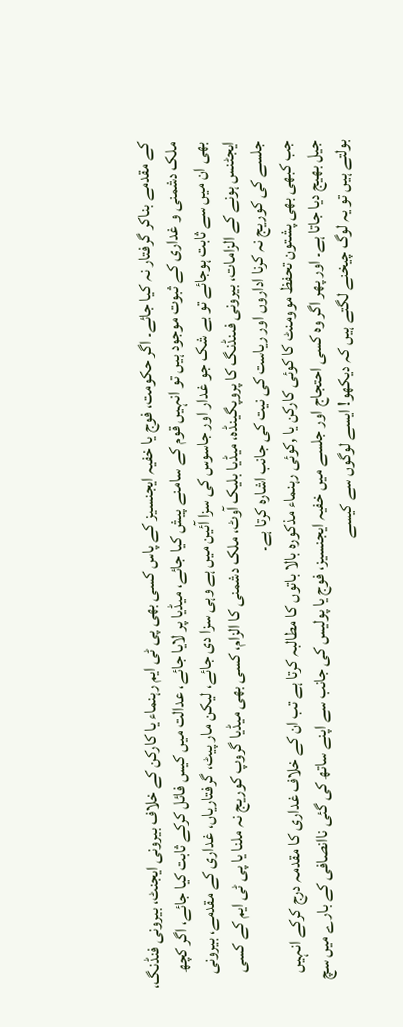کے مقدمے بناکر گرفتار نہ کیا جائے۔ اگر حکومت، فوج یا خفیہ ایجنسیز کے پاس کسی بھی پی ٹی ایم رہنماء یا کارکن کے خلاف بیرونی ایجنٹ، بیرونی فنڈنگ، ملک دشمنی و غداری کے ثبوت موجود ہیں تو انہیں قوم کے سامنے پیش کیا جائے، میڈیا پر لایا جائے، عدالت میں کیس فائل کرکے ثابت کیا جائے، اگر کچھ بھی ان میں سے ثابت ہوجائے تو بے شک جو غدار اور جاسوس کی سزا آئین میں ہے وہی سزا دی جائے، لیکن مار پیٹ، گرفتاریاں، غداری کے مقدمے، بیرونی ایجٹنس ہونے کے الزامات، بیرونی فںنڈنگ کا پروپگینڈہ، میڈیا بلیک آوٹ، ملک دشمنی کا الزام، کسی بھی میڈیا گروپ کوریج نہ ملنا یا پی ٹی ایم کے کسی جلسے کی کوریج نہ کرنا اداروں اور ریاست کی نیت کی جانب اشارہ کرتا ہے۔
جب کبھی بھی پشتون تحفظ موومنٹ کا کوئی کارکن یا ,کوئی رہنماء مذکورہ بالا باتوں کا مطالبہ کرتا ہے تب ان کے خلاف غداری کا مقدمہ درج کرکے انہیں جیل بھیج دیا جاتا ہے۔ اور پھر اگر وہ کسی احتجاج اور جلسے میں خفیہ ایجنسیز، فوج یا پولیس کی جانب سے اپنے ساتھ کی گئی ناانصافی کے بارے میں سچ بولتے ہیں تو یہ لوگ چیخنے لگتے ہیں کہ دیکھو! ایسے لوگوں سے کیسے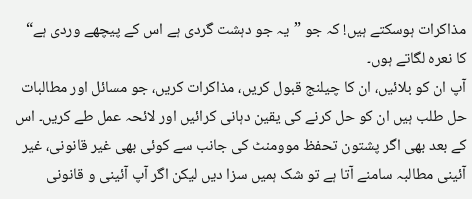مذاکرات ہوسکتے ہیں! کہ جو ”یہ جو دہشت گردی ہے اس کے پیچھے وردی ہے“ کا نعرہ لگاتے ہوں۔
آپ ان کو بلائیں، ان کا چیلنج قبول کریں، مذاکرات کریں، جو مسائل اور مطالبات حل طلب ہیں ان کو حل کرنے کی یقین دہانی کرائیں اور لائحہ عمل طے کریں۔ اس کے بعد بھی اگر پشتون تحفظ موومنٹ کی جانب سے کوئی بھی غیر قانونی، غیر آئینی مطالبہ سامنے آتا ہے تو شک ہمیں سزا دیں لیکن اگر آپ آئینی و قانونی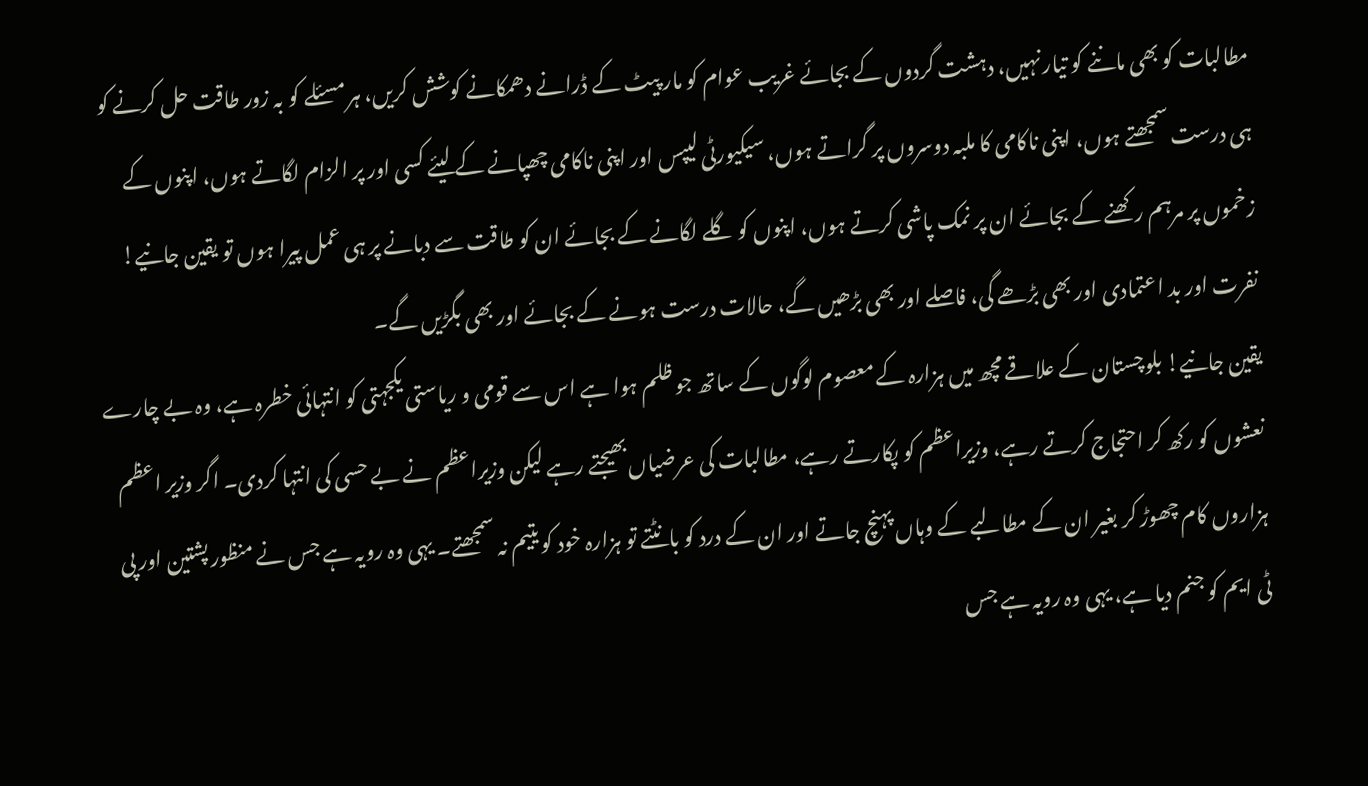مطالبات کو بھی ماننے کو تیار نہیں، دہشت گردوں کے بجائے غریب عوام کو مار پیٹ کے ڈرانے دھمکانے کوشش کریں، ہر مسئلے کو بہ زور طاقت حل کرنے کو ہی درست سمجھتے ہوں، اپنی ناکامی کا ملبہ دوسروں پر گراتے ہوں، سیکیورٹی لیپس اور اپنی ناکامی چھپانے کے لیئے کسی اور پر الزام لگاتے ہوں، اپنوں کے زخموں پر مرہم رکھنے کے بجائے ان پر نمک پاشی کرتے ہوں، اپنوں کو گلے لگانے کے بجائے ان کو طاقت سے دبانے پر ہی عمل پیرا ہوں تو یقین جانیے! نفرت اور بد اعتمادی اور بھی بڑھے گی، فاصلے اور بھی بڑھیں گے، حالات درست ہونے کے بجائے اور بھی بگڑیں گے۔
یقین جانیے! بلوچستان کے علاقے مچھ میں ہزارہ کے معصوم لوگوں کے ساتھ جو ظلم ہوا ہے اس سے قومی و ریاستی یکجہتی کو انتہائی خطرہ ہے، وہ بے چارے نعشوں کو رکھ کر احتجاج کرتے رہے، وزیراعظم کو پکارتے رہے، مطالبات کی عرضیاں بھیجتے رہے لیکن وزیراعظم نے بے حسی کی انتہا کردی۔ اگر وزیر اعظم ہزاروں کام چھوڑ کر بغیر ان کے مطالبے کے وہاں پہنچ جاتے اور ان کے درد کو بانٹتے تو ہزارہ خود کو یتیم نہ سمجھتے۔ یہی وہ رویہ ہے جس نے منظور پشتین اور پی ٹی ایم کو جنم دیا ہے، یہی وہ رویہ ہے جس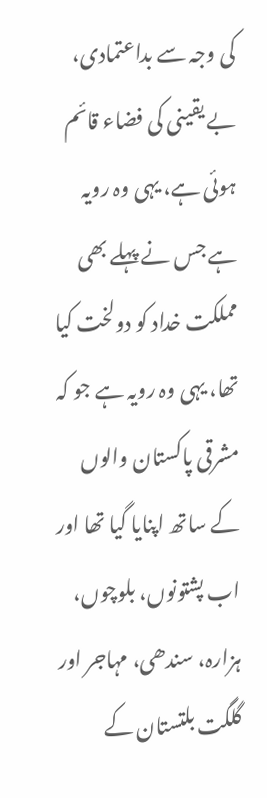کی وجہ سے بداعتمادی، بے یقینی کی فضاء قائم ہوئی ہے، یہی وہ رویہ ہے جس نے پہلے بھی مملکت خداد کو دولخت کیا تھا، یہی وہ رویہ ہے جو کہ مشرقی پاکستان والوں کے ساتھ اپنایا گیا تھا اور اب پشتونوں، بلوچوں، ہزارہ، سندھی، مہاجر اور گلگت بلتستان کے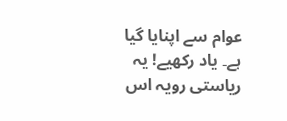عوام سے اپنایا گیا ہے۔ یاد رکھیے! یہ ریاستی رویہ اس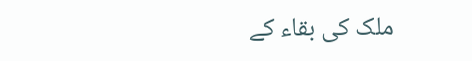ملک کی بقاء کے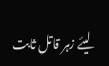لیئے زہر قاتل ثابت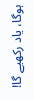ہوگا، یاد رکھیے گا!